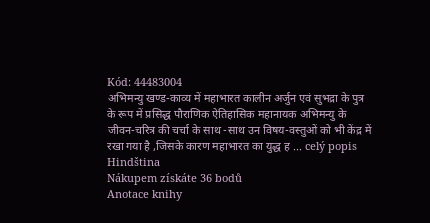Kód: 44483004
अभिमन्यु खण्ड-काव्य में महाभारत कालीन अर्जुन एवं सुभद्रा के पुत्र के रूप में प्रसिद्ध पौराणिक ऐतिहासिक महानायक अभिमन्यु के जीवन-चरित्र की चर्चा के साथ -साथ उन विषय-वस्तुओं को भी केंद्र में रखा गया है ,जिसके कारण महाभारत का युद्ध ह ... celý popis
Hindština
Nákupem získáte 36 bodů
Anotace knihy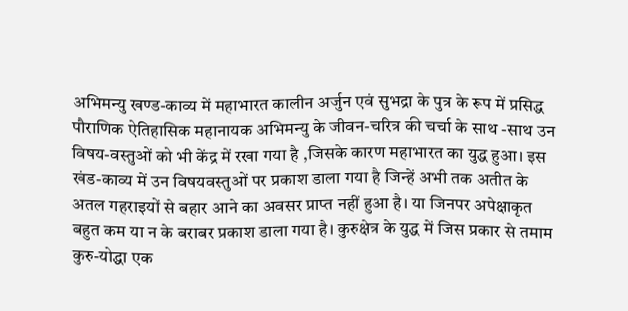अभिमन्यु खण्ड-काव्य में महाभारत कालीन अर्जुन एवं सुभद्रा के पुत्र के रूप में प्रसिद्ध पौराणिक ऐतिहासिक महानायक अभिमन्यु के जीवन-चरित्र की चर्चा के साथ -साथ उन विषय-वस्तुओं को भी केंद्र में रखा गया है ,जिसके कारण महाभारत का युद्ध हुआ। इस खंड-काव्य में उन विषयवस्तुओं पर प्रकाश डाला गया है जिन्हें अभी तक अतीत के अतल गहराइयों से बहार आने का अवसर प्राप्त नहीं हुआ है। या जिनपर अपेक्षाकृत बहुत कम या न के बराबर प्रकाश डाला गया है। कुरुक्षेत्र के युद्ध में जिस प्रकार से तमाम कुरु-योद्धा एक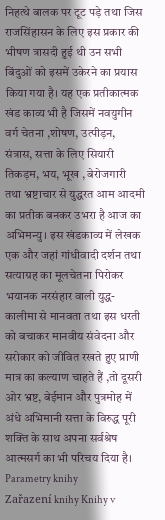निहत्थे बालक पर टूट पड़े तथा जिस राजसिंहासन के लिए इस प्रकार की भीषण त्रासदी हुई थी उन सभी बिंदुओं को इसमें उकेरने का प्रयास किया गया है। यह एक प्रतीकात्मक खंड काव्य भी है जिसमें नवयुगीन वर्ग चेतना ,शोषण, उत्पीड़न, संत्रास, सत्ता के लिए सियारी तिकड़म, भय, भूख , बेरोजगारी तथा भ्रष्टाचार से युद्धरत आम आदमी का प्रतीक बनकर उभरा है आज का अभिमन्यु। इस खंडकाव्य में लेखक एक और जहां गांधीवादी दर्शन तथा सत्याग्रह का मूलचेतना पिरोकर भयानक नरसंहार वाली युद्ध-कालीमा से मानवता तथा इस धरती को बचाकर मानवीय संवेदना और सरोकार को जीवित रखते हुए प्राणी मात्र का कल्याण चाहते हैं ,तो दूसरी ओर भ्रष्ट, बेईमान और पुत्रमोह में अंधे अभिमानी सत्ता के विरुद्ध पूरी शक्ति के साथ अपना सर्वश्रेष आत्मसर्ग का भी परिचय दिया है।
Parametry knihy
Zařazení knihy Knihy v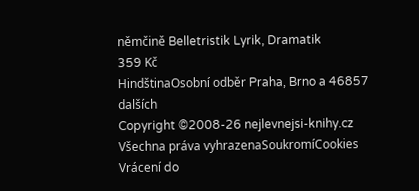němčině Belletristik Lyrik, Dramatik
359 Kč
HindštinaOsobní odběr Praha, Brno a 46857 dalších
Copyright ©2008-26 nejlevnejsi-knihy.cz Všechna práva vyhrazenaSoukromíCookies
Vrácení do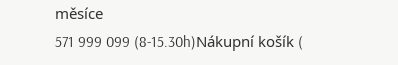měsíce
571 999 099 (8-15.30h)Nákupní košík (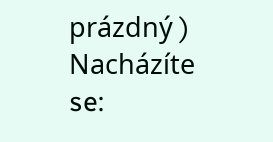prázdný )
Nacházíte se: